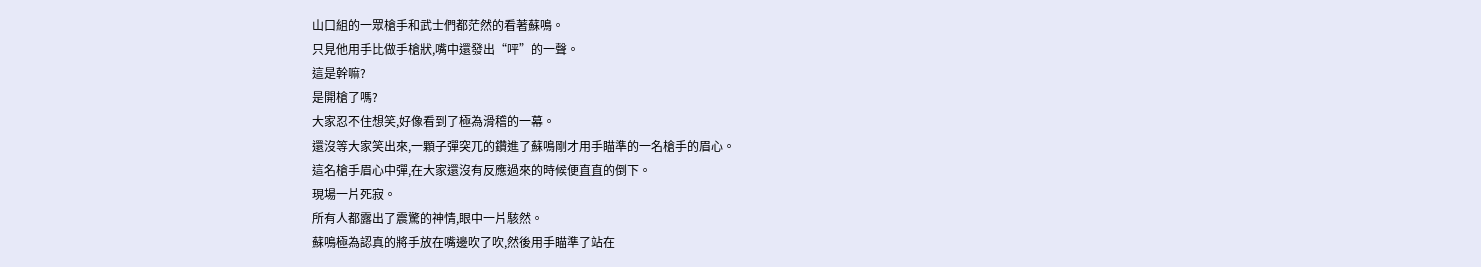山口組的一眾槍手和武士們都茫然的看著蘇鳴。
只見他用手比做手槍狀,嘴中還發出“呯”的一聲。
這是幹嘛?
是開槍了嗎?
大家忍不住想笑,好像看到了極為滑稽的一幕。
還沒等大家笑出來,一顆子彈突兀的鑽進了蘇鳴剛才用手瞄準的一名槍手的眉心。
這名槍手眉心中彈,在大家還沒有反應過來的時候便直直的倒下。
現場一片死寂。
所有人都露出了震驚的神情,眼中一片駭然。
蘇鳴極為認真的將手放在嘴邊吹了吹,然後用手瞄準了站在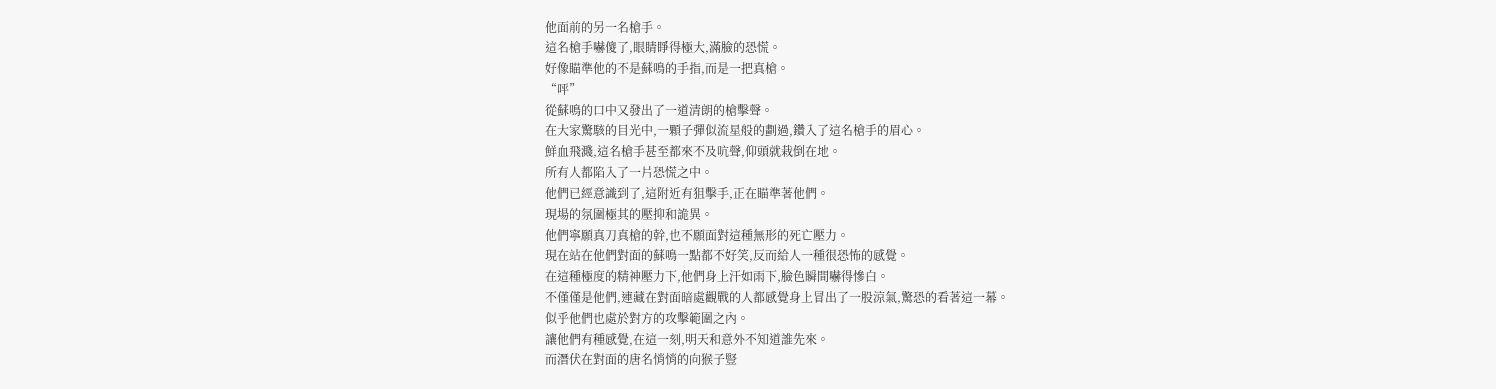他面前的另一名槍手。
這名槍手嚇傻了,眼睛睜得極大,滿臉的恐慌。
好像瞄準他的不是蘇鳴的手指,而是一把真槍。
“呯”
從蘇鳴的口中又發出了一道清朗的槍擊聲。
在大家驚駭的目光中,一顆子彈似流星般的劃過,鑽入了這名槍手的眉心。
鮮血飛濺,這名槍手甚至都來不及吭聲,仰頭就栽倒在地。
所有人都陷入了一片恐慌之中。
他們已經意識到了,這附近有狙擊手,正在瞄準著他們。
現場的氛圍極其的壓抑和詭異。
他們寧願真刀真槍的幹,也不願面對這種無形的死亡壓力。
現在站在他們對面的蘇鳴一點都不好笑,反而給人一種很恐怖的感覺。
在這種極度的精神壓力下,他們身上汗如雨下,臉色瞬間嚇得慘白。
不僅僅是他們,連藏在對面暗處觀戰的人都感覺身上冒出了一股涼氣,驚恐的看著這一幕。
似乎他們也處於對方的攻擊範圍之內。
讓他們有種感覺,在這一刻,明天和意外不知道誰先來。
而潛伏在對面的唐名悄悄的向猴子豎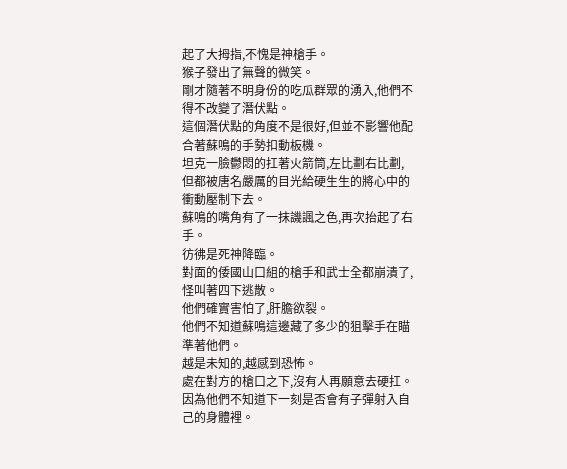起了大拇指,不愧是神槍手。
猴子發出了無聲的微笑。
剛才隨著不明身份的吃瓜群眾的湧入,他們不得不改變了潛伏點。
這個潛伏點的角度不是很好,但並不影響他配合著蘇鳴的手勢扣動板機。
坦克一臉鬱悶的扛著火箭筒,左比劃右比劃,但都被唐名嚴厲的目光給硬生生的將心中的衝動壓制下去。
蘇鳴的嘴角有了一抹譏諷之色,再次抬起了右手。
彷彿是死神降臨。
對面的倭國山口組的槍手和武士全都崩潰了,怪叫著四下逃散。
他們確實害怕了,肝膽欲裂。
他們不知道蘇鳴這邊藏了多少的狙擊手在瞄準著他們。
越是未知的,越感到恐怖。
處在對方的槍口之下,沒有人再願意去硬扛。
因為他們不知道下一刻是否會有子彈射入自己的身體裡。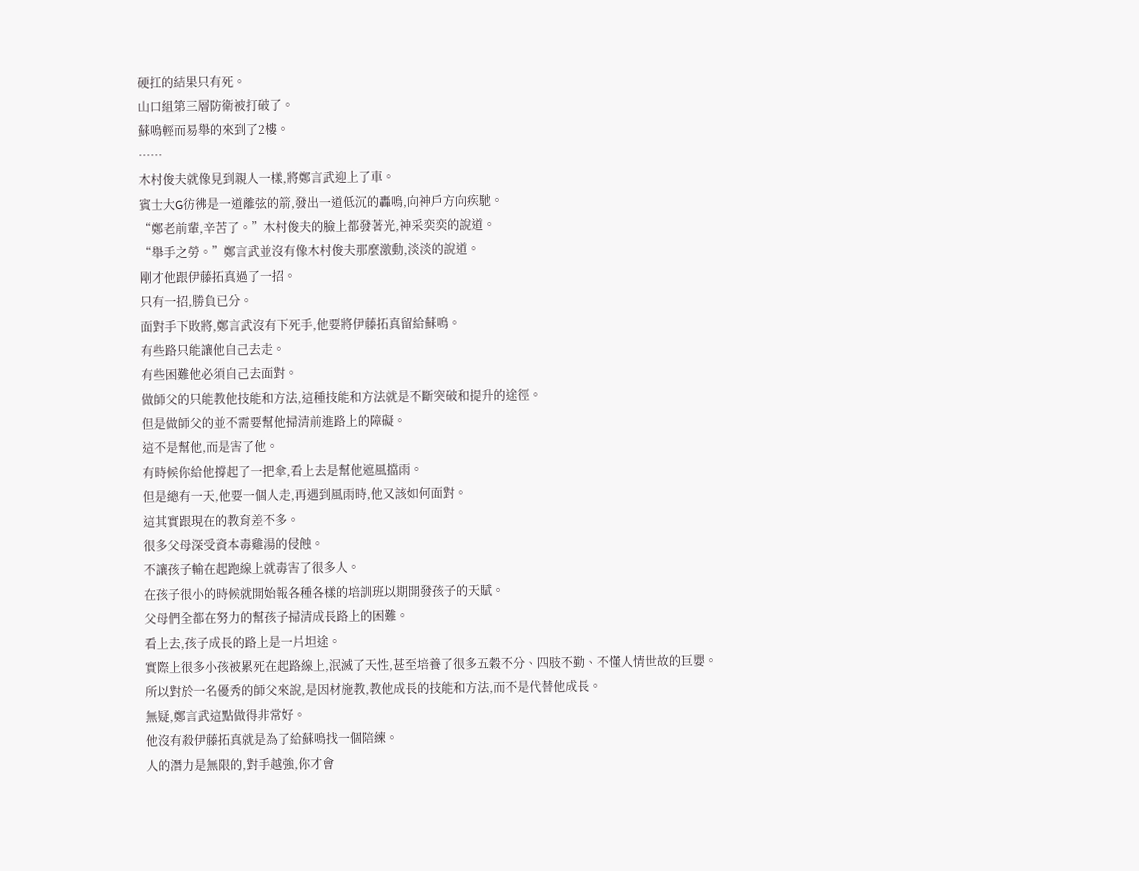硬扛的結果只有死。
山口組第三層防衛被打破了。
蘇鳴輕而易舉的來到了2樓。
……
木村俊夫就像見到親人一樣,將鄭言武迎上了車。
賓士大G彷彿是一道離弦的箭,發出一道低沉的轟鳴,向神戶方向疾馳。
“鄭老前輩,辛苦了。”木村俊夫的臉上都發著光,神采奕奕的說道。
“舉手之勞。”鄭言武並沒有像木村俊夫那麼激動,淡淡的說道。
剛才他跟伊藤拓真過了一招。
只有一招,勝負已分。
面對手下敗將,鄭言武沒有下死手,他要將伊藤拓真留給蘇鳴。
有些路只能讓他自己去走。
有些困難他必須自己去面對。
做師父的只能教他技能和方法,這種技能和方法就是不斷突破和提升的途徑。
但是做師父的並不需要幫他掃清前進路上的障礙。
這不是幫他,而是害了他。
有時候你給他撐起了一把傘,看上去是幫他遮風擋雨。
但是總有一天,他要一個人走,再遇到風雨時,他又該如何面對。
這其實跟現在的教育差不多。
很多父母深受資本毒雞湯的侵蝕。
不讓孩子輸在起跑線上就毒害了很多人。
在孩子很小的時候就開始報各種各樣的培訓班以期開發孩子的天賦。
父母們全都在努力的幫孩子掃清成長路上的困難。
看上去,孩子成長的路上是一片坦途。
實際上很多小孩被累死在起路線上,泯滅了天性,甚至培養了很多五穀不分、四肢不勤、不懂人情世故的巨嬰。
所以對於一名優秀的師父來說,是因材施教,教他成長的技能和方法,而不是代替他成長。
無疑,鄭言武這點做得非常好。
他沒有殺伊藤拓真就是為了給蘇鳴找一個陪練。
人的潛力是無限的,對手越強,你才會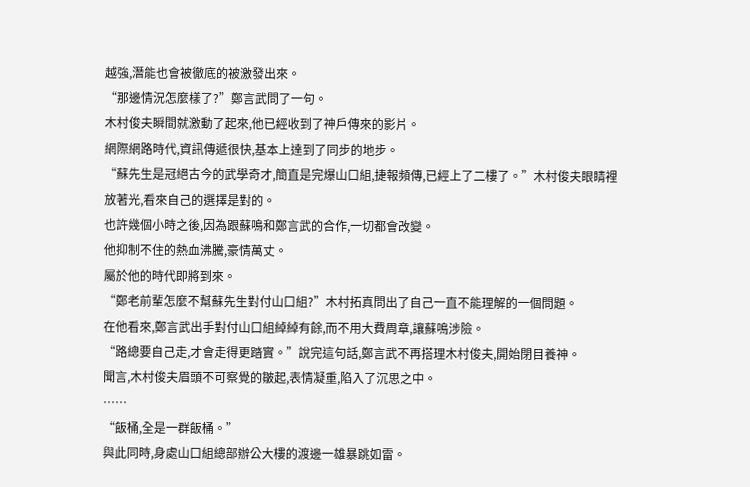越強,潛能也會被徹底的被激發出來。
“那邊情況怎麼樣了?”鄭言武問了一句。
木村俊夫瞬間就激動了起來,他已經收到了神戶傳來的影片。
網際網路時代,資訊傳遞很快,基本上達到了同步的地步。
“蘇先生是冠絕古今的武學奇才,簡直是完爆山口組,捷報頻傳,已經上了二樓了。”木村俊夫眼睛裡放著光,看來自己的選擇是對的。
也許幾個小時之後,因為跟蘇鳴和鄭言武的合作,一切都會改變。
他抑制不住的熱血沸騰,豪情萬丈。
屬於他的時代即將到來。
“鄭老前輩怎麼不幫蘇先生對付山口組?”木村拓真問出了自己一直不能理解的一個問題。
在他看來,鄭言武出手對付山口組綽綽有餘,而不用大費周章,讓蘇鳴涉險。
“路總要自己走,才會走得更踏實。”說完這句話,鄭言武不再搭理木村俊夫,開始閉目養神。
聞言,木村俊夫眉頭不可察覺的皺起,表情凝重,陷入了沉思之中。
……
“飯桶,全是一群飯桶。”
與此同時,身處山口組總部辦公大樓的渡邊一雄暴跳如雷。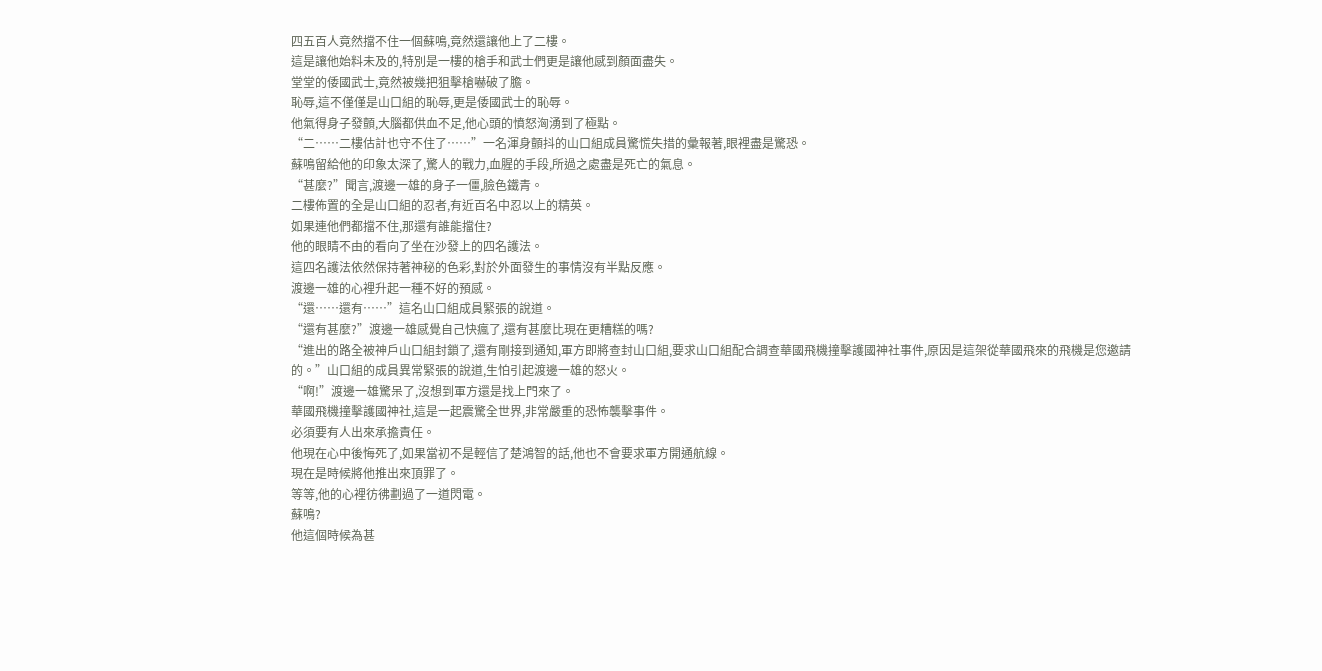四五百人竟然擋不住一個蘇鳴,竟然還讓他上了二樓。
這是讓他始料未及的,特別是一樓的槍手和武士們更是讓他感到顏面盡失。
堂堂的倭國武士,竟然被幾把狙擊槍嚇破了膽。
恥辱,這不僅僅是山口組的恥辱,更是倭國武士的恥辱。
他氣得身子發顫,大腦都供血不足,他心頭的憤怒洶湧到了極點。
“二……二樓估計也守不住了……”一名渾身顫抖的山口組成員驚慌失措的彙報著,眼裡盡是驚恐。
蘇鳴留給他的印象太深了,驚人的戰力,血腥的手段,所過之處盡是死亡的氣息。
“甚麼?”聞言,渡邊一雄的身子一僵,臉色鐵青。
二樓佈置的全是山口組的忍者,有近百名中忍以上的精英。
如果連他們都擋不住,那還有誰能擋住?
他的眼睛不由的看向了坐在沙發上的四名護法。
這四名護法依然保持著神秘的色彩,對於外面發生的事情沒有半點反應。
渡邊一雄的心裡升起一種不好的預感。
“還……還有……”這名山口組成員緊張的說道。
“還有甚麼?”渡邊一雄感覺自己快瘋了,還有甚麼比現在更糟糕的嗎?
“進出的路全被神戶山口組封鎖了,還有剛接到通知,軍方即將查封山口組,要求山口組配合調查華國飛機撞擊護國神社事件,原因是這架從華國飛來的飛機是您邀請的。”山口組的成員異常緊張的說道,生怕引起渡邊一雄的怒火。
“啊!”渡邊一雄驚呆了,沒想到軍方還是找上門來了。
華國飛機撞擊護國神社,這是一起震驚全世界,非常嚴重的恐怖襲擊事件。
必須要有人出來承擔責任。
他現在心中後悔死了,如果當初不是輕信了楚鴻智的話,他也不會要求軍方開通航線。
現在是時候將他推出來頂罪了。
等等,他的心裡彷彿劃過了一道閃電。
蘇鳴?
他這個時候為甚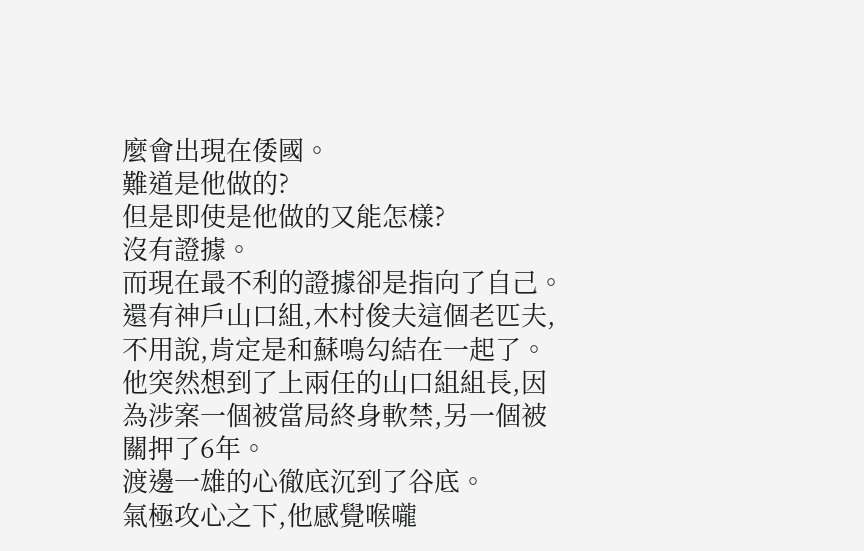麼會出現在倭國。
難道是他做的?
但是即使是他做的又能怎樣?
沒有證據。
而現在最不利的證據卻是指向了自己。
還有神戶山口組,木村俊夫這個老匹夫,不用說,肯定是和蘇鳴勾結在一起了。
他突然想到了上兩任的山口組組長,因為涉案一個被當局終身軟禁,另一個被關押了6年。
渡邊一雄的心徹底沉到了谷底。
氣極攻心之下,他感覺喉嚨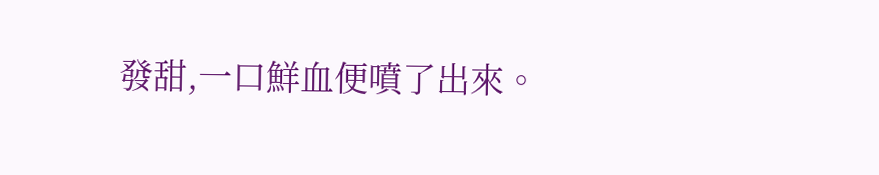發甜,一口鮮血便噴了出來。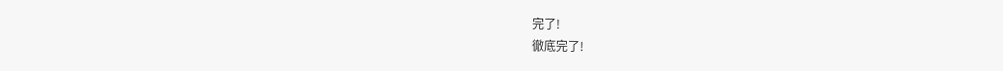完了!
徹底完了!